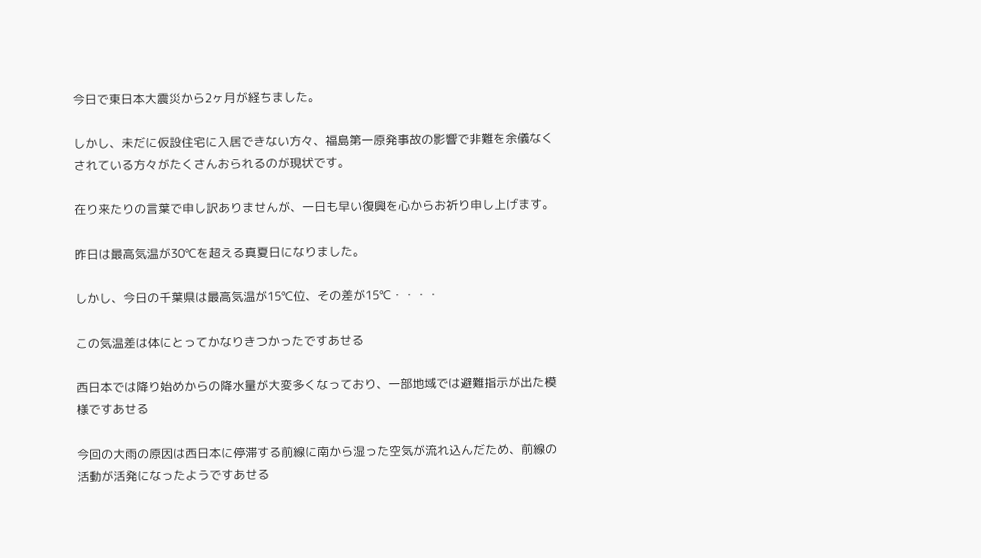今日で東日本大震災から2ヶ月が経ちました。

しかし、未だに仮設住宅に入居できない方々、福島第一原発事故の影響で非難を余儀なくされている方々がたくさんおられるのが現状です。

在り来たりの言葉で申し訳ありませんが、一日も早い復興を心からお祈り申し上げます。

昨日は最高気温が30℃を超える真夏日になりました。

しかし、今日の千葉県は最高気温が15℃位、その差が15℃・・・・

この気温差は体にとってかなりきつかったですあせる

西日本では降り始めからの降水量が大変多くなっており、一部地域では避難指示が出た模様ですあせる

今回の大雨の原因は西日本に停滞する前線に南から湿った空気が流れ込んだため、前線の活動が活発になったようですあせる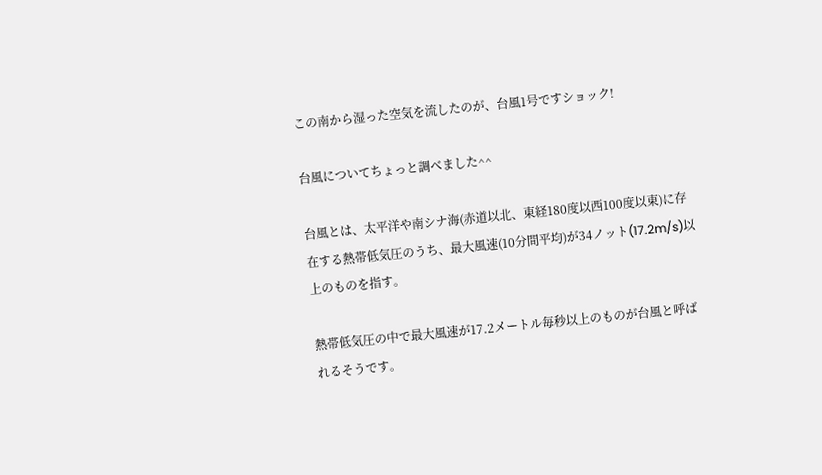この南から湿った空気を流したのが、台風1号ですショック!

台風についてちょっと調べました^^

台風とは、太平洋や南シナ海(赤道以北、東経180度以西100度以東)に存在する熱帯低気圧のうち、最大風速(10分間平均)が34ノット(17.2m/s)以上のものを指す。

熱帯低気圧の中で最大風速が17.2メートル毎秒以上のものが台風と呼ばれるそうです。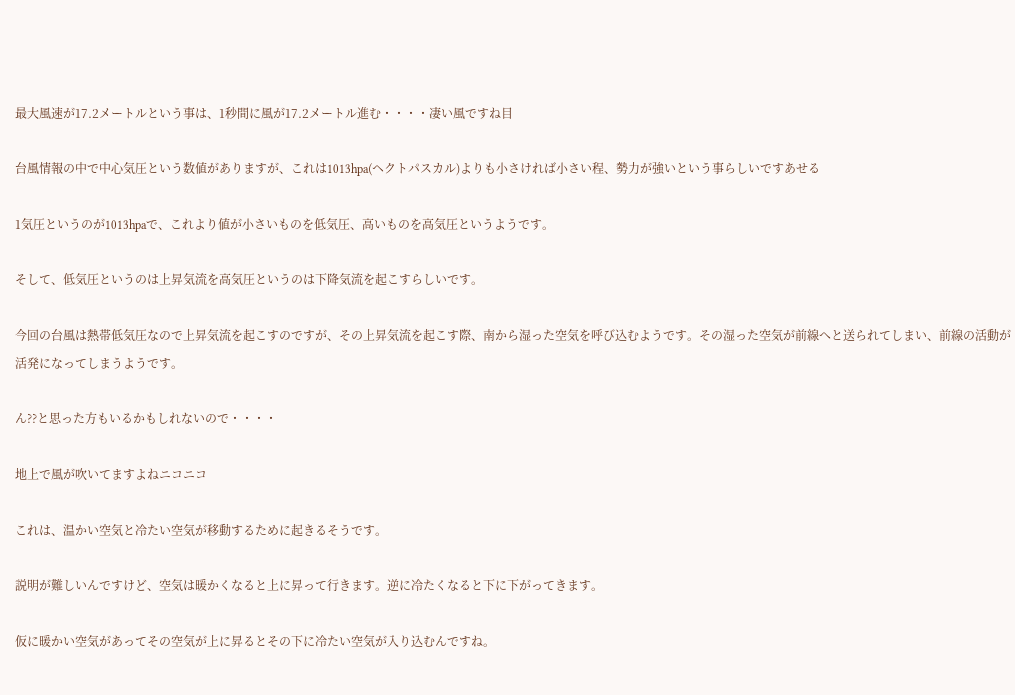最大風速が17.2メートルという事は、1秒間に風が17.2メートル進む・・・・凄い風ですね目

台風情報の中で中心気圧という数値がありますが、これは1013hpa(ヘクトパスカル)よりも小さければ小さい程、勢力が強いという事らしいですあせる

1気圧というのが1013hpaで、これより値が小さいものを低気圧、高いものを高気圧というようです。

そして、低気圧というのは上昇気流を高気圧というのは下降気流を起こすらしいです。

今回の台風は熱帯低気圧なので上昇気流を起こすのですが、その上昇気流を起こす際、南から湿った空気を呼び込むようです。その湿った空気が前線へと送られてしまい、前線の活動が活発になってしまうようです。

ん??と思った方もいるかもしれないので・・・・

地上で風が吹いてますよねニコニコ

これは、温かい空気と冷たい空気が移動するために起きるそうです。

説明が難しいんですけど、空気は暖かくなると上に昇って行きます。逆に冷たくなると下に下がってきます。

仮に暖かい空気があってその空気が上に昇るとその下に冷たい空気が入り込むんですね。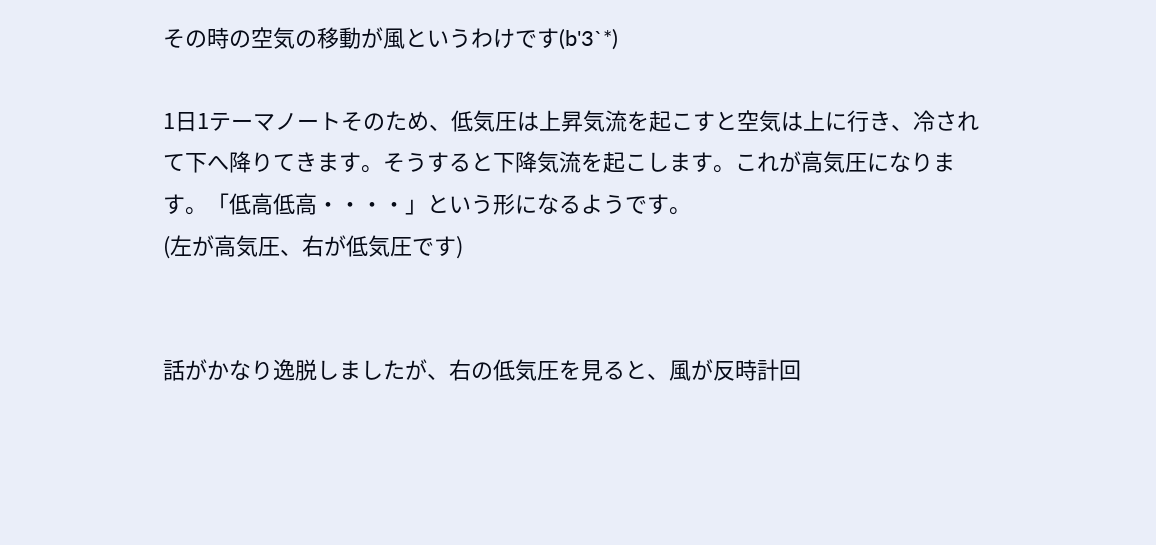その時の空気の移動が風というわけです(b'3`*)

1日1テーマノートそのため、低気圧は上昇気流を起こすと空気は上に行き、冷されて下へ降りてきます。そうすると下降気流を起こします。これが高気圧になります。「低高低高・・・・」という形になるようです。
(左が高気圧、右が低気圧です)


話がかなり逸脱しましたが、右の低気圧を見ると、風が反時計回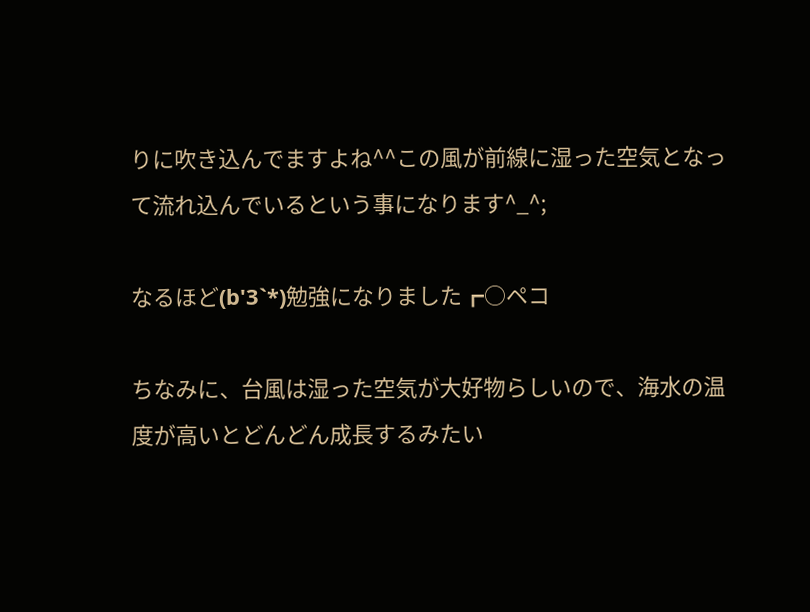りに吹き込んでますよね^^この風が前線に湿った空気となって流れ込んでいるという事になります^_^;

なるほど(b'3`*)勉強になりました┏○ペコ

ちなみに、台風は湿った空気が大好物らしいので、海水の温度が高いとどんどん成長するみたい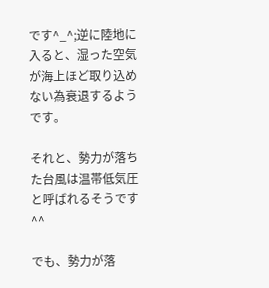です^_^;逆に陸地に入ると、湿った空気が海上ほど取り込めない為衰退するようです。

それと、勢力が落ちた台風は温帯低気圧と呼ばれるそうです^^

でも、勢力が落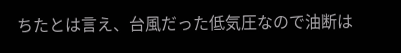ちたとは言え、台風だった低気圧なので油断は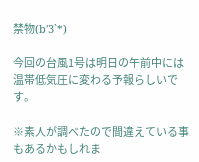禁物(b'3`*)

今回の台風1号は明日の午前中には温帯低気圧に変わる予報らしいです。

※素人が調べたので間違えている事もあるかもしれま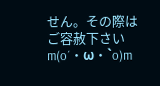せん。その際はご容赦下さいm(o´・ω・`o)m